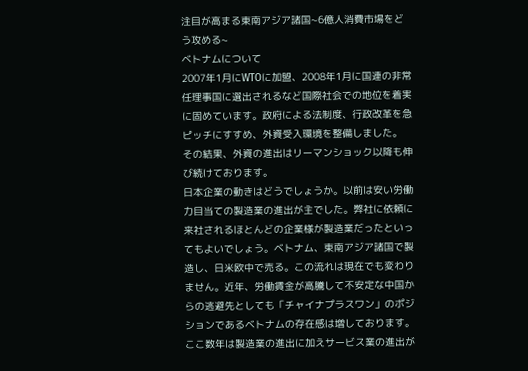注目が高まる東南アジア諸国~6億人消費市場をどう攻める~
ベトナムについて
2007年1月にWTOに加盟、2008年1月に国連の非常任理事国に選出されるなど国際社会での地位を着実に固めています。政府による法制度、行政改革を急ピッチにすすめ、外資受入環境を整備しました。
その結果、外資の進出はリーマンショック以降も伸び続けております。
日本企業の動きはどうでしょうか。以前は安い労働力目当ての製造業の進出が主でした。弊社に依頼に来社されるほとんどの企業様が製造業だったといってもよいでしょう。ベトナム、東南アジア諸国で製造し、日米欧中で売る。この流れは現在でも変わりません。近年、労働賃金が高騰して不安定な中国からの逃避先としても「チャイナプラスワン」のポジションであるベトナムの存在感は増しております。
ここ数年は製造業の進出に加えサービス業の進出が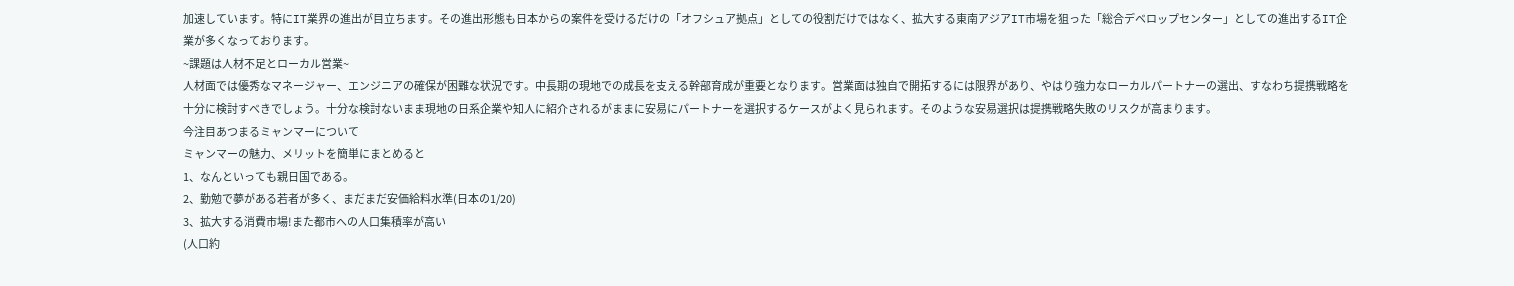加速しています。特にIT業界の進出が目立ちます。その進出形態も日本からの案件を受けるだけの「オフシュア拠点」としての役割だけではなく、拡大する東南アジアIT市場を狙った「総合デベロップセンター」としての進出するIT企業が多くなっております。
~課題は人材不足とローカル営業~
人材面では優秀なマネージャー、エンジニアの確保が困難な状況です。中長期の現地での成長を支える幹部育成が重要となります。営業面は独自で開拓するには限界があり、やはり強力なローカルパートナーの選出、すなわち提携戦略を十分に検討すべきでしょう。十分な検討ないまま現地の日系企業や知人に紹介されるがままに安易にパートナーを選択するケースがよく見られます。そのような安易選択は提携戦略失敗のリスクが高まります。
今注目あつまるミャンマーについて
ミャンマーの魅力、メリットを簡単にまとめると
1、なんといっても親日国である。
2、勤勉で夢がある若者が多く、まだまだ安価給料水準(日本の1/20)
3、拡大する消費市場!また都市への人口集積率が高い
(人口約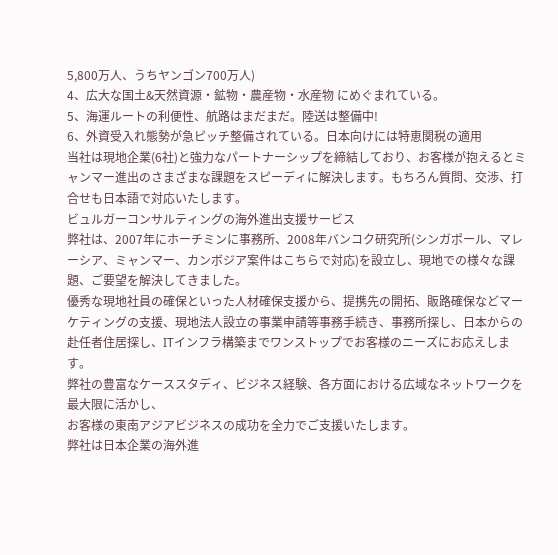5,800万人、うちヤンゴン700万人)
4、広大な国土&天然資源・鉱物・農産物・水産物 にめぐまれている。
5、海運ルートの利便性、航路はまだまだ。陸送は整備中!
6、外資受入れ態勢が急ピッチ整備されている。日本向けには特恵関税の適用
当社は現地企業(6社)と強力なパートナーシップを締結しており、お客様が抱えるとミャンマー進出のさまざまな課題をスピーディに解決します。もちろん質問、交渉、打合せも日本語で対応いたします。
ビュルガーコンサルティングの海外進出支援サービス
弊社は、2007年にホーチミンに事務所、2008年バンコク研究所(シンガポール、マレーシア、ミャンマー、カンボジア案件はこちらで対応)を設立し、現地での様々な課題、ご要望を解決してきました。
優秀な現地社員の確保といった人材確保支援から、提携先の開拓、販路確保などマーケティングの支援、現地法人設立の事業申請等事務手続き、事務所探し、日本からの赴任者住居探し、ITインフラ構築までワンストップでお客様のニーズにお応えします。
弊社の豊富なケーススタディ、ビジネス経験、各方面における広域なネットワークを最大限に活かし、
お客様の東南アジアビジネスの成功を全力でご支援いたします。
弊社は日本企業の海外進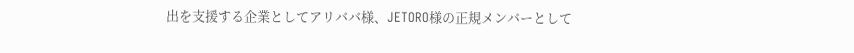出を支援する企業としてアリババ様、JETORO様の正規メンバーとして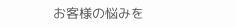お客様の悩みを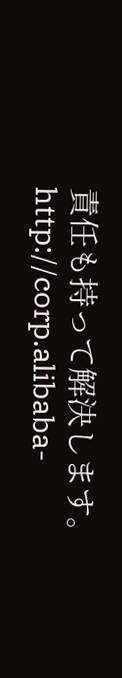責任も持って解決します。
http://corp.alibaba-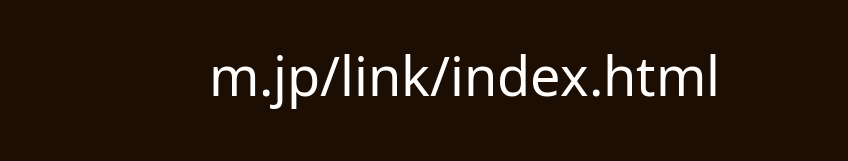m.jp/link/index.html